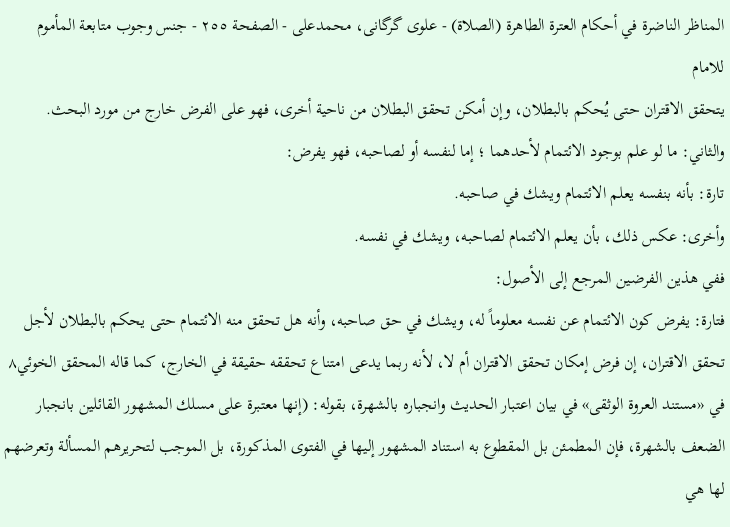المناظر الناضرة في أحکام العترة الطاهرة (الصلاة) - علوی گرگانی، محمدعلی - الصفحة ٢٥٥ - جنس وجوب متابعة المأموم للامام
يتحقق الاقتران حتى يُحكم بالبطلان، وإن أمكن تحقق البطلان من ناحية أخرى، فهو على الفرض خارج من مورد البحث.
والثاني: ما لو علم بوجود الائتمام لأحدهما ؛ إما لنفسه أو لصاحبه، فهو يفرض:
تارة: بأنه بنفسه يعلم الائتمام ويشك في صاحبه.
وأخرى: عكس ذلك، بأن يعلم الائتمام لصاحبه، ويشك في نفسه.
ففي هذين الفرضين المرجع إلى الأصول:
فتارة: يفرض كون الائتمام عن نفسه معلوماً له، ويشك في حق صاحبه، وأنه هل تحقق منه الائتمام حتى يحكم بالبطلان لأجل تحقق الاقتران، إن فرض إمكان تحقق الاقتران أم لا، لأنه ربما يدعى امتناع تحققه حقيقة في الخارج، كما قاله المحقق الخوئي٨ في «مستند العروة الوثقى» في بيان اعتبار الحديث وانجباره بالشهرة، بقوله: (إنها معتبرة على مسلك المشهور القائلين بانجبار الضعف بالشهرة، فإن المطمئن بل المقطوع به استناد المشهور إليها في الفتوى المذكورة، بل الموجب لتحريرهم المسألة وتعرضهم لها هي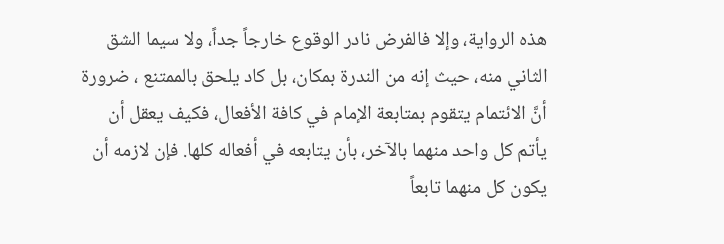هذه الرواية، وإلا فالفرض نادر الوقوع خارجاً جداً، ولا سيما الشق الثاني منه، حيث إنه من الندرة بمكان، بل كاد يلحق بالممتنع ، ضرورة أنَّ الائتمام يتقوم بمتابعة الإمام في كافة الأفعال، فكيف يعقل أن يأتم كل واحد منهما بالآخر، بأن يتابعه في أفعاله كلها. فإن لازمه أن يكون كل منهما تابعاً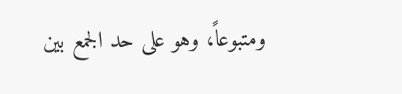ومتبوعاً، وهو على حد الجمع بين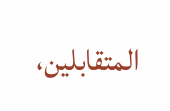المتقابلين،